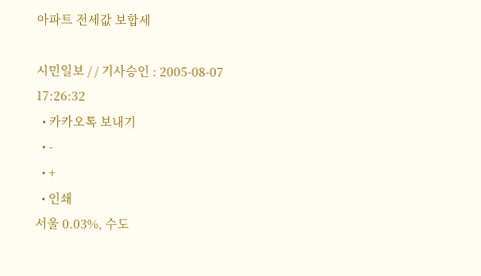아파트 전세값 보합세

시민일보 / / 기사승인 : 2005-08-07 17:26:32
  • 카카오톡 보내기
  • -
  • +
  • 인쇄
서울 0.03%, 수도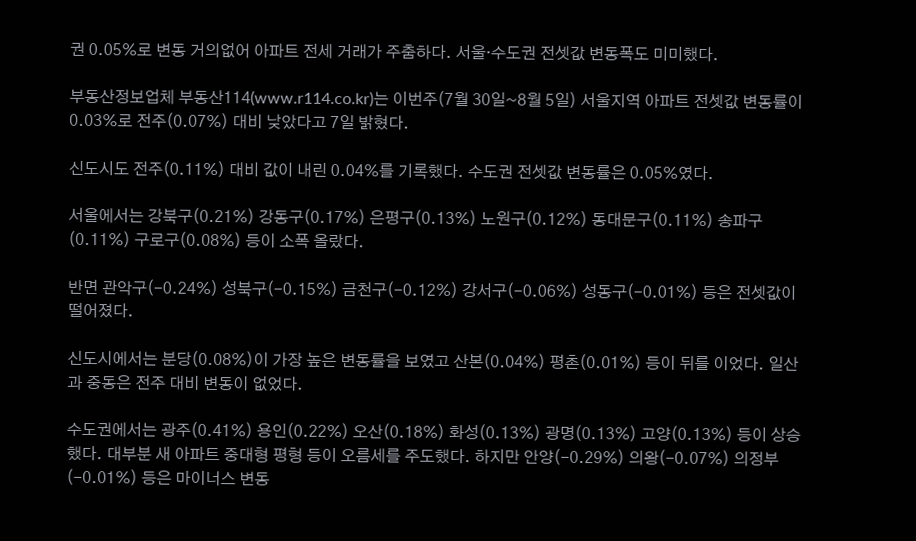권 0.05%로 변동 거의없어 아파트 전세 거래가 주춤하다. 서울·수도권 전셋값 변동폭도 미미했다.

부동산정보업체 부동산114(www.r114.co.kr)는 이번주(7월 30일~8월 5일) 서울지역 아파트 전셋값 변동률이 0.03%로 전주(0.07%) 대비 낮았다고 7일 밝혔다.

신도시도 전주(0.11%) 대비 값이 내린 0.04%를 기록했다. 수도권 전셋값 변동률은 0.05%였다.

서울에서는 강북구(0.21%) 강동구(0.17%) 은평구(0.13%) 노원구(0.12%) 동대문구(0.11%) 송파구(0.11%) 구로구(0.08%) 등이 소폭 올랐다.

반면 관악구(-0.24%) 성북구(-0.15%) 금천구(-0.12%) 강서구(-0.06%) 성동구(-0.01%) 등은 전셋값이 떨어졌다.

신도시에서는 분당(0.08%)이 가장 높은 변동률을 보였고 산본(0.04%) 평촌(0.01%) 등이 뒤를 이었다. 일산과 중동은 전주 대비 변동이 없었다.

수도권에서는 광주(0.41%) 용인(0.22%) 오산(0.18%) 화성(0.13%) 광명(0.13%) 고양(0.13%) 등이 상승했다. 대부분 새 아파트 중대형 평형 등이 오름세를 주도했다. 하지만 안양(-0.29%) 의왕(-0.07%) 의정부(-0.01%) 등은 마이너스 변동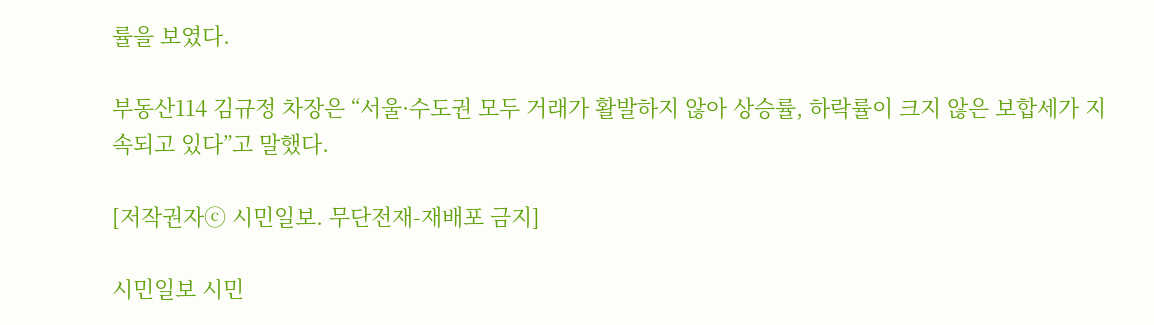률을 보였다.

부동산114 김규정 차장은 “서울·수도권 모두 거래가 활발하지 않아 상승률, 하락률이 크지 않은 보합세가 지속되고 있다”고 말했다.

[저작권자ⓒ 시민일보. 무단전재-재배포 금지]

시민일보 시민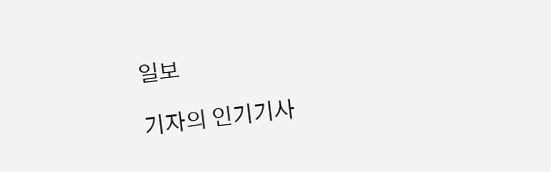일보

기자의 인기기사